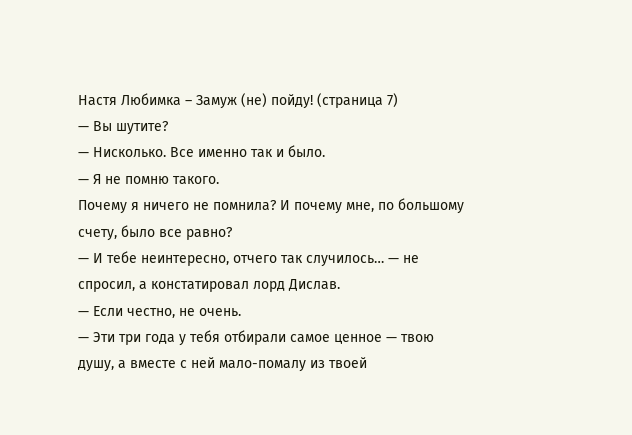Настя Любимка – Замуж (не) пойду! (страница 7)
— Вы шутите?
— Нисколько. Все именно так и было.
— Я не помню такого.
Почему я ничего не помнила? И почему мне, по большому счету, было все равно?
— И тебе неинтересно, отчего так случилось… — не спросил, а констатировал лорд Дислав.
— Если честно, не очень.
— Эти три года у тебя отбирали самое ценное — твою душу, а вместе с ней мало-помалу из твоей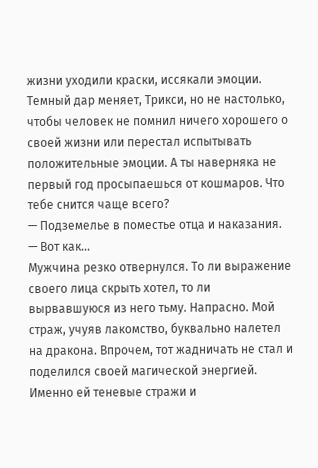жизни уходили краски, иссякали эмоции. Темный дар меняет, Трикси, но не настолько, чтобы человек не помнил ничего хорошего о своей жизни или перестал испытывать положительные эмоции. А ты наверняка не первый год просыпаешься от кошмаров. Что тебе снится чаще всего?
— Подземелье в поместье отца и наказания.
— Вот как…
Мужчина резко отвернулся. То ли выражение своего лица скрыть хотел, то ли вырвавшуюся из него тьму. Напрасно. Мой страж, учуяв лакомство, буквально налетел на дракона. Впрочем, тот жадничать не стал и поделился своей магической энергией.
Именно ей теневые стражи и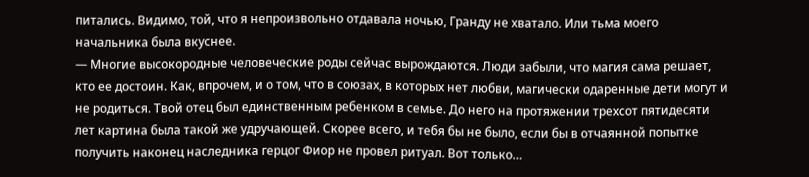питались. Видимо, той, что я непроизвольно отдавала ночью, Гранду не хватало. Или тьма моего начальника была вкуснее.
— Многие высокородные человеческие роды сейчас вырождаются. Люди забыли, что магия сама решает, кто ее достоин. Как, впрочем, и о том, что в союзах, в которых нет любви, магически одаренные дети могут и не родиться. Твой отец был единственным ребенком в семье. До него на протяжении трехсот пятидесяти лет картина была такой же удручающей. Скорее всего, и тебя бы не было, если бы в отчаянной попытке получить наконец наследника герцог Фиор не провел ритуал. Вот только…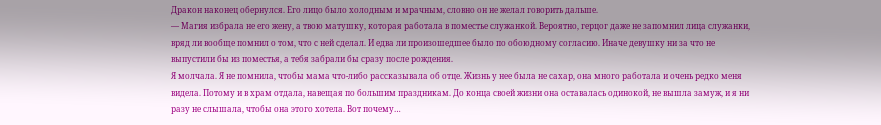Дракон наконец обернулся. Его лицо было холодным и мрачным, словно он не желал говорить дальше.
— Магия избрала не его жену, а твою матушку, которая работала в поместье служанкой. Вероятно, герцог даже не запомнил лица служанки, вряд ли вообще помнил о том, что с ней сделал. И едва ли произошедшее было по обоюдному согласию. Иначе девушку ни за что не выпустили бы из поместья, а тебя забрали бы сразу после рождения.
Я молчала. Я не помнила, чтобы мама что-либо рассказывала об отце. Жизнь у нее была не сахар, она много работала и очень редко меня видела. Потому и в храм отдала, навещая по большим праздникам. До конца своей жизни она оставалась одинокой, не вышла замуж, и я ни разу не слышала, чтобы она этого хотела. Вот почему…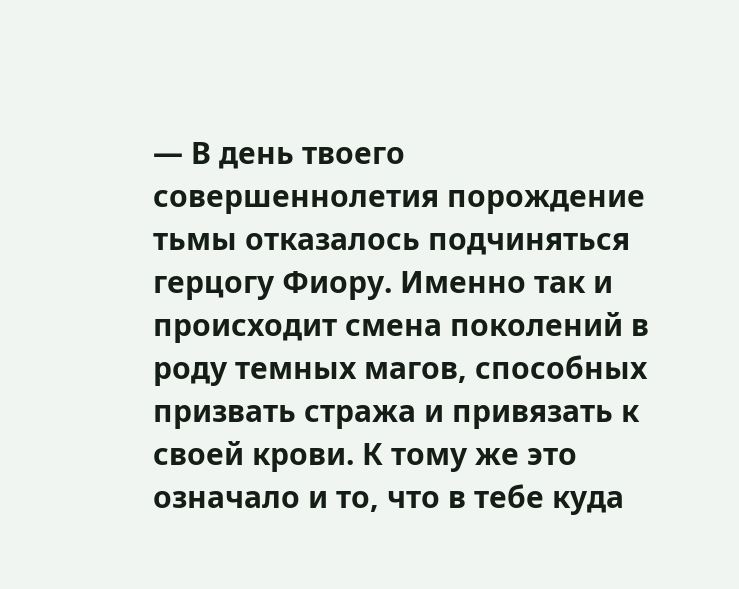— В день твоего совершеннолетия порождение тьмы отказалось подчиняться герцогу Фиору. Именно так и происходит смена поколений в роду темных магов, способных призвать стража и привязать к своей крови. К тому же это означало и то, что в тебе куда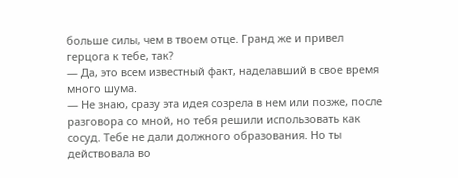больше силы, чем в твоем отце. Гранд же и привел герцога к тебе, так?
— Да, это всем известный факт, наделавший в свое время много шума.
— Не знаю, сразу эта идея созрела в нем или позже, после разговора со мной, но тебя решили использовать как сосуд. Тебе не дали должного образования. Но ты действовала во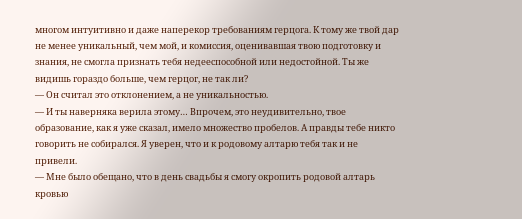многом интуитивно и даже наперекор требованиям герцога. К тому же твой дар не менее уникальный, чем мой, и комиссия, оценивавшая твою подготовку и знания, не смогла признать тебя недееспособной или недостойной. Ты же видишь гораздо больше, чем герцог, не так ли?
— Он считал это отклонением, а не уникальностью.
— И ты наверняка верила этому… Впрочем, это неудивительно, твое образование, как я уже сказал, имело множество пробелов. А правды тебе никто говорить не собирался. Я уверен, что и к родовому алтарю тебя так и не привели.
— Мне было обещано, что в день свадьбы я смогу окропить родовой алтарь кровью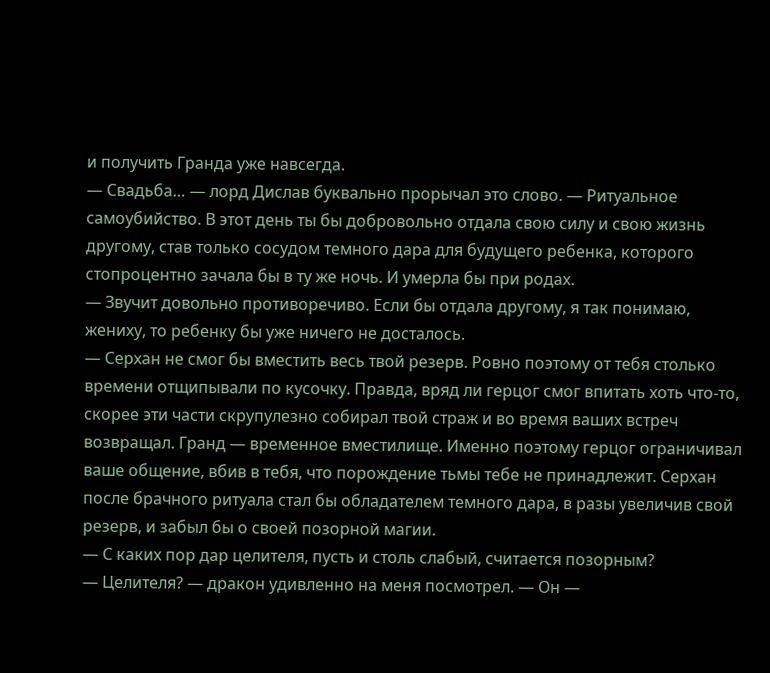и получить Гранда уже навсегда.
— Свадьба… — лорд Дислав буквально прорычал это слово. — Ритуальное самоубийство. В этот день ты бы добровольно отдала свою силу и свою жизнь другому, став только сосудом темного дара для будущего ребенка, которого стопроцентно зачала бы в ту же ночь. И умерла бы при родах.
— Звучит довольно противоречиво. Если бы отдала другому, я так понимаю, жениху, то ребенку бы уже ничего не досталось.
— Серхан не смог бы вместить весь твой резерв. Ровно поэтому от тебя столько времени отщипывали по кусочку. Правда, вряд ли герцог смог впитать хоть что-то, скорее эти части скрупулезно собирал твой страж и во время ваших встреч возвращал. Гранд — временное вместилище. Именно поэтому герцог ограничивал ваше общение, вбив в тебя, что порождение тьмы тебе не принадлежит. Серхан после брачного ритуала стал бы обладателем темного дара, в разы увеличив свой резерв, и забыл бы о своей позорной магии.
— С каких пор дар целителя, пусть и столь слабый, считается позорным?
— Целителя? — дракон удивленно на меня посмотрел. — Он —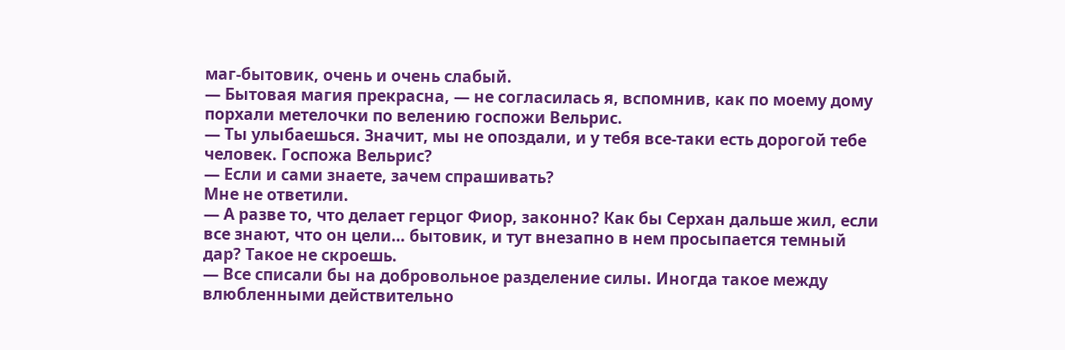маг-бытовик, очень и очень слабый.
— Бытовая магия прекрасна, — не согласилась я, вспомнив, как по моему дому порхали метелочки по велению госпожи Вельрис.
— Ты улыбаешься. Значит, мы не опоздали, и у тебя все-таки есть дорогой тебе человек. Госпожа Вельрис?
— Если и сами знаете, зачем спрашивать?
Мне не ответили.
— А разве то, что делает герцог Фиор, законно? Как бы Серхан дальше жил, если все знают, что он цели… бытовик, и тут внезапно в нем просыпается темный дар? Такое не скроешь.
— Все списали бы на добровольное разделение силы. Иногда такое между влюбленными действительно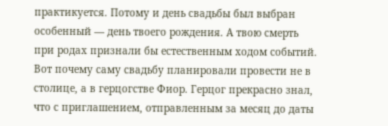практикуется. Потому и день свадьбы был выбран особенный — день твоего рождения. А твою смерть при родах признали бы естественным ходом событий. Вот почему саму свадьбу планировали провести не в столице, а в герцогстве Фиор. Герцог прекрасно знал, что с приглашением, отправленным за месяц до даты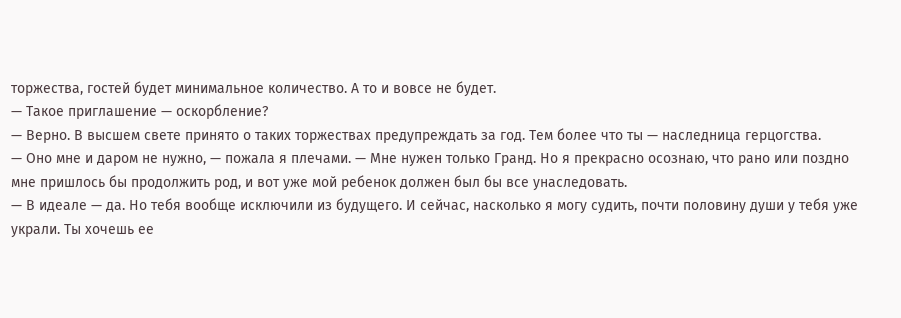торжества, гостей будет минимальное количество. А то и вовсе не будет.
— Такое приглашение — оскорбление?
— Верно. В высшем свете принято о таких торжествах предупреждать за год. Тем более что ты — наследница герцогства.
— Оно мне и даром не нужно, — пожала я плечами. — Мне нужен только Гранд. Но я прекрасно осознаю, что рано или поздно мне пришлось бы продолжить род, и вот уже мой ребенок должен был бы все унаследовать.
— В идеале — да. Но тебя вообще исключили из будущего. И сейчас, насколько я могу судить, почти половину души у тебя уже украли. Ты хочешь ее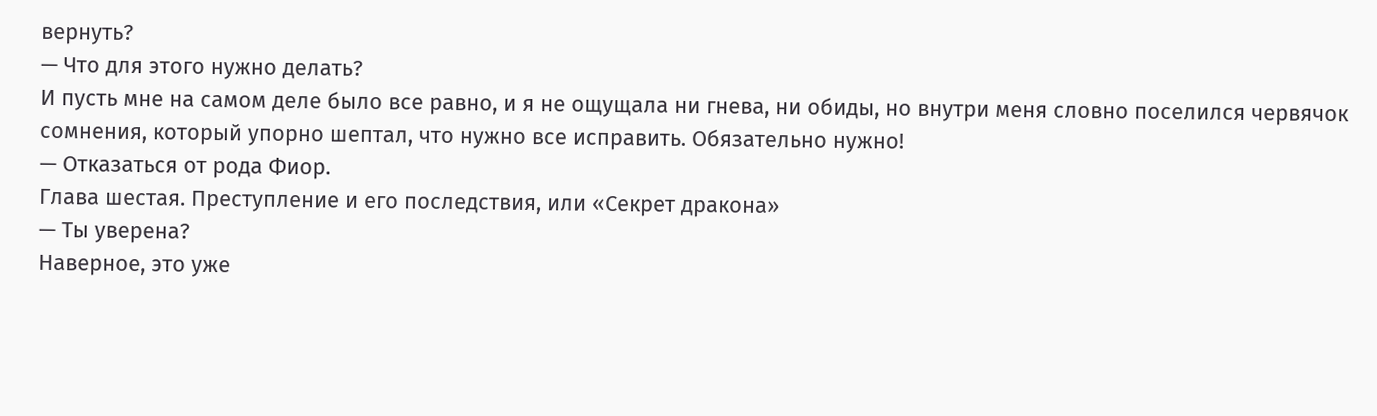вернуть?
— Что для этого нужно делать?
И пусть мне на самом деле было все равно, и я не ощущала ни гнева, ни обиды, но внутри меня словно поселился червячок сомнения, который упорно шептал, что нужно все исправить. Обязательно нужно!
— Отказаться от рода Фиор.
Глава шестая. Преступление и его последствия, или «Секрет дракона»
— Ты уверена?
Наверное, это уже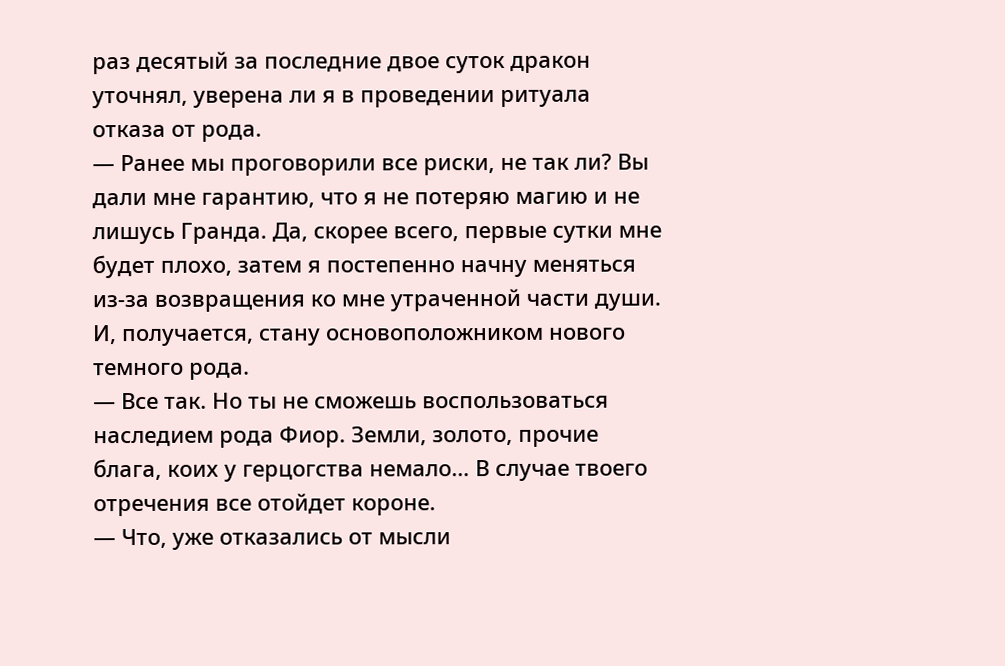раз десятый за последние двое суток дракон уточнял, уверена ли я в проведении ритуала отказа от рода.
— Ранее мы проговорили все риски, не так ли? Вы дали мне гарантию, что я не потеряю магию и не лишусь Гранда. Да, скорее всего, первые сутки мне будет плохо, затем я постепенно начну меняться из-за возвращения ко мне утраченной части души. И, получается, стану основоположником нового темного рода.
— Все так. Но ты не сможешь воспользоваться наследием рода Фиор. Земли, золото, прочие блага, коих у герцогства немало… В случае твоего отречения все отойдет короне.
— Что, уже отказались от мысли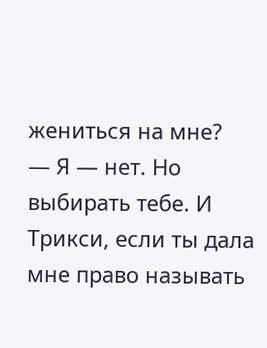жениться на мне?
— Я — нет. Но выбирать тебе. И Трикси, если ты дала мне право называть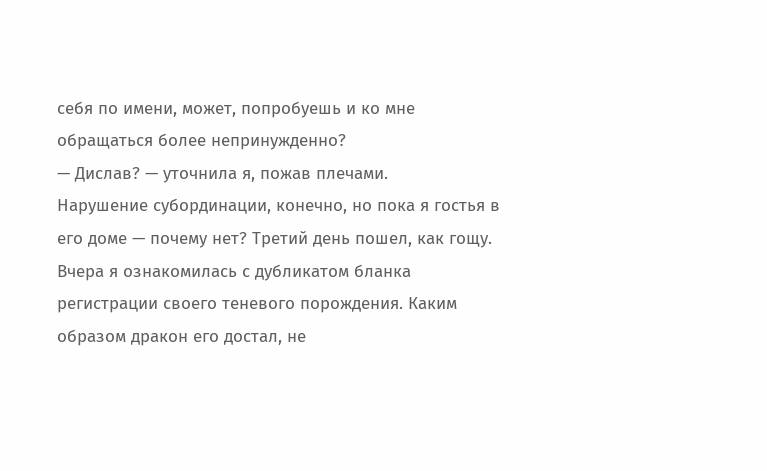себя по имени, может, попробуешь и ко мне обращаться более непринужденно?
— Дислав? — уточнила я, пожав плечами.
Нарушение субординации, конечно, но пока я гостья в его доме — почему нет? Третий день пошел, как гощу.
Вчера я ознакомилась с дубликатом бланка регистрации своего теневого порождения. Каким образом дракон его достал, не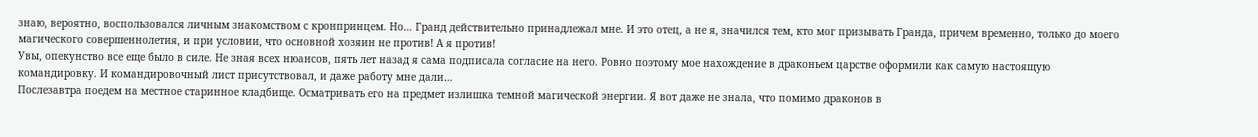знаю, вероятно, воспользовался личным знакомством с кронпринцем. Но… Гранд действительно принадлежал мне. И это отец, а не я, значился тем, кто мог призывать Гранда, причем временно, только до моего магического совершеннолетия, и при условии, что основной хозяин не против! А я против!
Увы, опекунство все еще было в силе. Не зная всех нюансов, пять лет назад я сама подписала согласие на него. Ровно поэтому мое нахождение в драконьем царстве оформили как самую настоящую командировку. И командировочный лист присутствовал, и даже работу мне дали…
Послезавтра поедем на местное старинное кладбище. Осматривать его на предмет излишка темной магической энергии. Я вот даже не знала, что помимо драконов в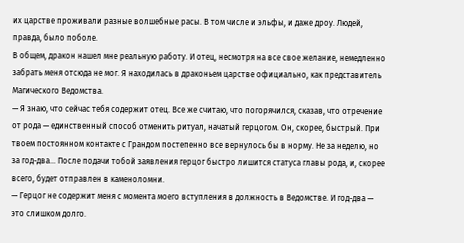их царстве проживали разные волшебные расы. В том числе и эльфы, и даже дроу. Людей, правда, было поболе.
В общем, дракон нашел мне реальную работу. И отец, несмотря на все свое желание, немедленно забрать меня отсюда не мог. Я находилась в драконьем царстве официально, как представитель Магического Ведомства.
— Я знаю, что сейчас тебя содержит отец. Все же считаю, что погорячился, сказав, что отречение от рода — единственный способ отменить ритуал, начатый герцогом. Он, скорее, быстрый. При твоем постоянном контакте с Грандом постепенно все вернулось бы в норму. Не за неделю, но за год-два… После подачи тобой заявления герцог быстро лишится статуса главы рода, и, скорее всего, будет отправлен в каменоломни.
— Герцог не содержит меня с момента моего вступления в должность в Ведомстве. И год-два — это слишком долго.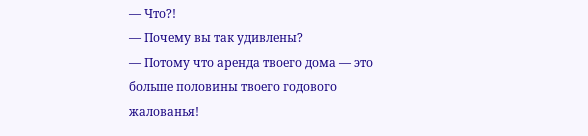— Что?!
— Почему вы так удивлены?
— Потому что аренда твоего дома — это больше половины твоего годового жалованья!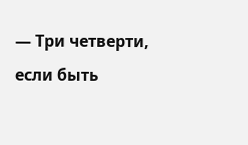— Три четверти, если быть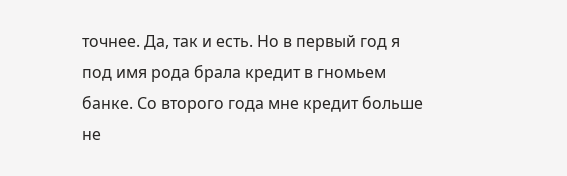точнее. Да, так и есть. Но в первый год я под имя рода брала кредит в гномьем банке. Со второго года мне кредит больше не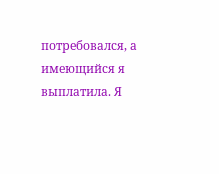потребовался, а имеющийся я выплатила. Я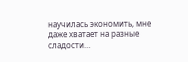научилась экономить, мне даже хватает на разные сладости…